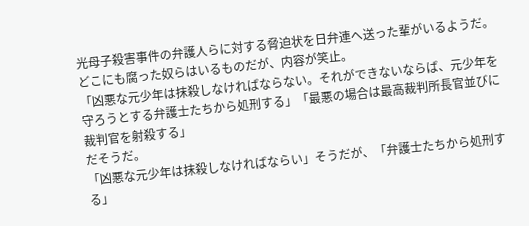光母子殺害事件の弁護人らに対する脅迫状を日弁連へ送った輩がいるようだ。どこにも腐った奴らはいるものだが、内容が笑止。
「凶悪な元少年は抹殺しなければならない。それができないならば、元少年を守ろうとする弁護士たちから処刑する」「最悪の場合は最高裁判所長官並びに裁判官を射殺する」
だそうだ。
「凶悪な元少年は抹殺しなければならい」そうだが、「弁護士たちから処刑する」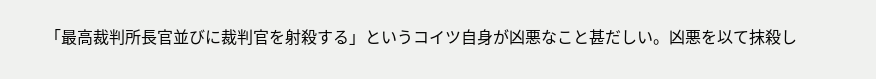「最高裁判所長官並びに裁判官を射殺する」というコイツ自身が凶悪なこと甚だしい。凶悪を以て抹殺し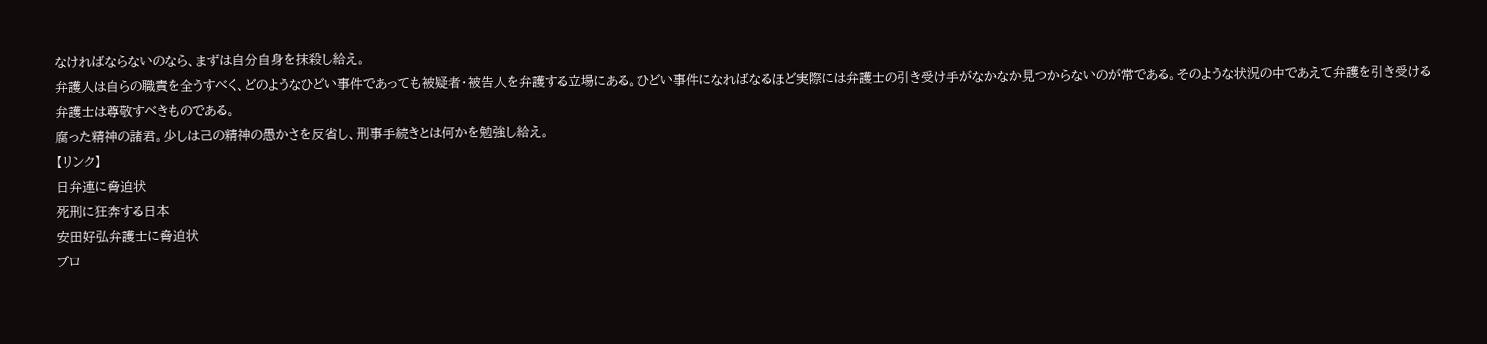なければならないのなら、まずは自分自身を抹殺し給え。
弁護人は自らの職責を全うすべく、どのようなひどい事件であっても被疑者・被告人を弁護する立場にある。ひどい事件になればなるほど実際には弁護士の引き受け手がなかなか見つからないのが常である。そのような状況の中であえて弁護を引き受ける弁護士は尊敬すべきものである。
腐った精神の諸君。少しは己の精神の愚かさを反省し、刑事手続きとは何かを勉強し給え。
【リンク】
日弁連に脅迫状
死刑に狂奔する日本
安田好弘弁護士に脅迫状
ブロ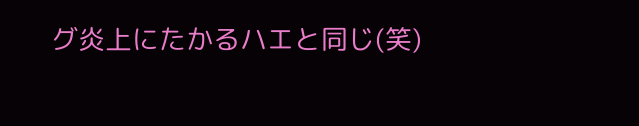グ炎上にたかるハエと同じ(笑)